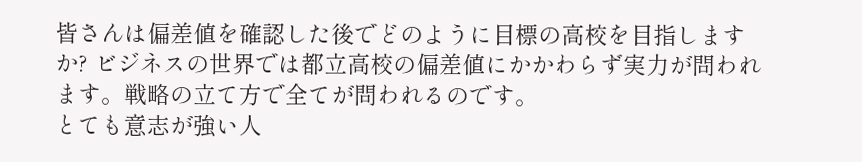皆さんは偏差値を確認した後でどのように目標の高校を目指しますか? ビジネスの世界では都立高校の偏差値にかかわらず実力が問われます。戦略の立て方で全てが問われるのです。
とても意志が強い人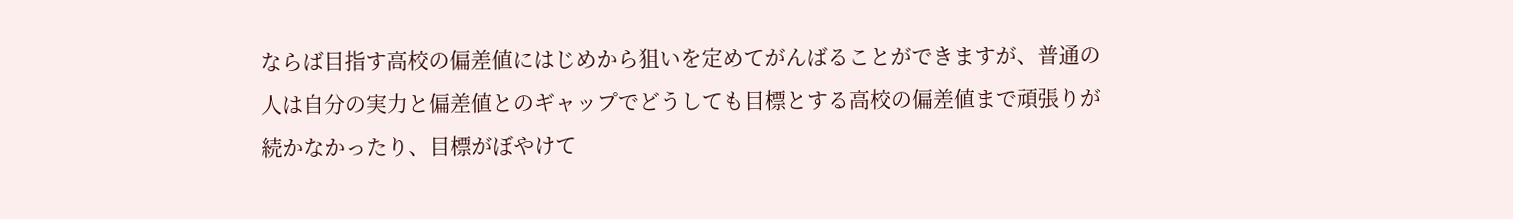ならば目指す高校の偏差値にはじめから狙いを定めてがんばることができますが、普通の人は自分の実力と偏差値とのギャップでどうしても目標とする高校の偏差値まで頑張りが続かなかったり、目標がぼやけて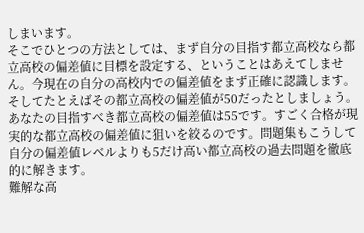しまいます。
そこでひとつの方法としては、まず自分の目指す都立高校なら都立高校の偏差値に目標を設定する、ということはあえてしません。今現在の自分の高校内での偏差値をまず正確に認識します。そしてたとえばその都立高校の偏差値が50だったとしましょう。
あなたの目指すべき都立高校の偏差値は55です。すごく合格が現実的な都立高校の偏差値に狙いを絞るのです。問題集もこうして自分の偏差値レベルよりも5だけ高い都立高校の過去問題を徹底的に解きます。
難解な高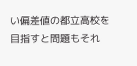い偏差値の都立高校を目指すと問題もそれ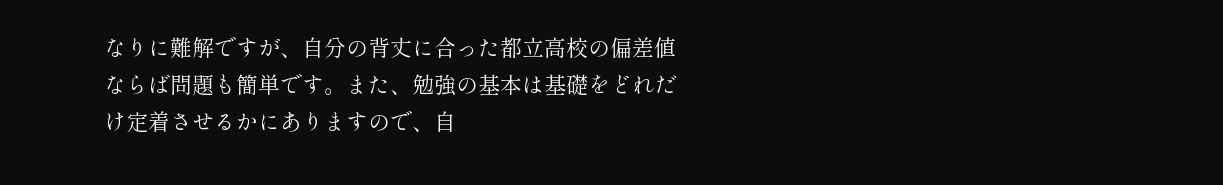なりに難解ですが、自分の背丈に合った都立高校の偏差値ならば問題も簡単です。また、勉強の基本は基礎をどれだけ定着させるかにありますので、自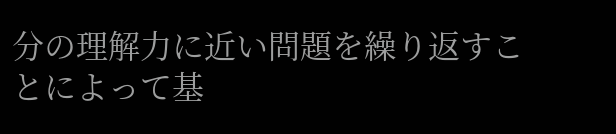分の理解力に近い問題を繰り返すことによって基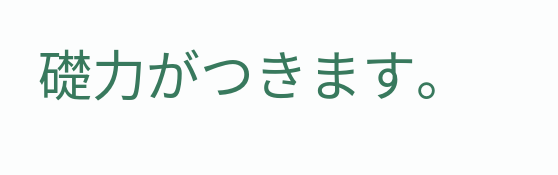礎力がつきます。